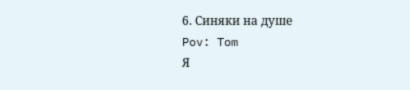6. Синяки на душе
Pov: Tom
Я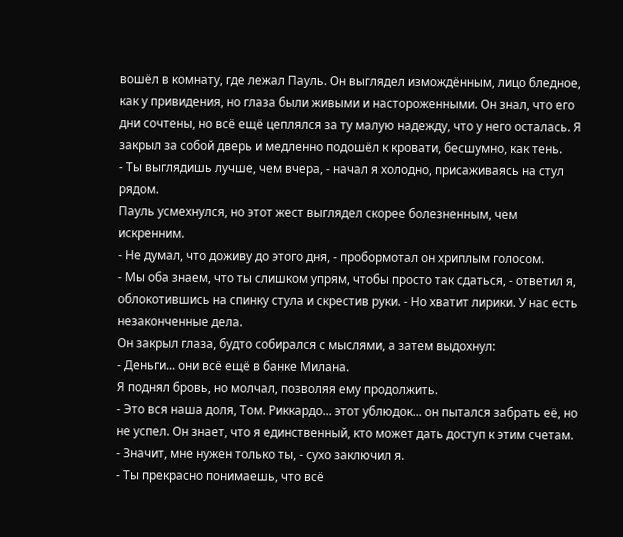вошёл в комнату, где лежал Пауль. Он выглядел измождённым, лицо бледное, как у привидения, но глаза были живыми и настороженными. Он знал, что его дни сочтены, но всё ещё цеплялся за ту малую надежду, что у него осталась. Я закрыл за собой дверь и медленно подошёл к кровати, бесшумно, как тень.
- Ты выглядишь лучше, чем вчера, - начал я холодно, присаживаясь на стул рядом.
Пауль усмехнулся, но этот жест выглядел скорее болезненным, чем искренним.
- Не думал, что доживу до этого дня, - пробормотал он хриплым голосом.
- Мы оба знаем, что ты слишком упрям, чтобы просто так сдаться, - ответил я, облокотившись на спинку стула и скрестив руки. - Но хватит лирики. У нас есть незаконченные дела.
Он закрыл глаза, будто собирался с мыслями, а затем выдохнул:
- Деньги... они всё ещё в банке Милана.
Я поднял бровь, но молчал, позволяя ему продолжить.
- Это вся наша доля, Том. Риккардо... этот ублюдок... он пытался забрать её, но не успел. Он знает, что я единственный, кто может дать доступ к этим счетам.
- Значит, мне нужен только ты, - сухо заключил я.
- Ты прекрасно понимаешь, что всё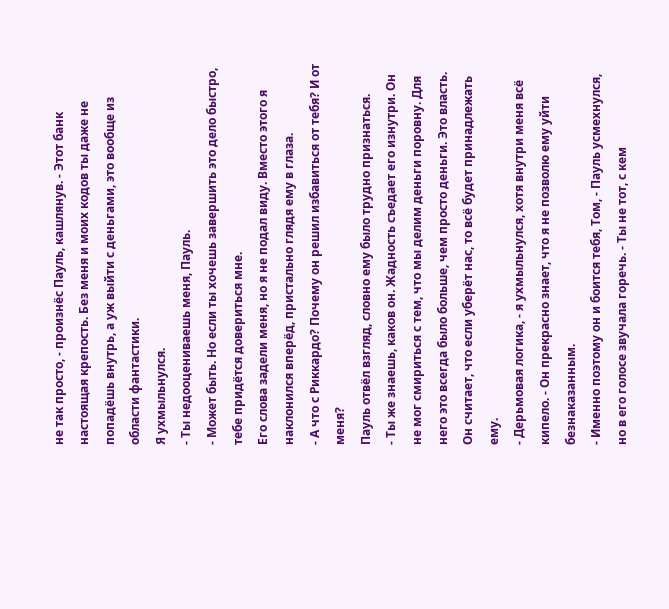не так просто, - произнёс Пауль, кашлянув. - Этот банк настоящая крепость. Без меня и моих кодов ты даже не попадёшь внутрь, а уж выйти с деньгами, это вообще из области фантастики.
Я ухмыльнулся.
- Ты недооцениваешь меня, Пауль.
- Может быть. Но если ты хочешь завершить это дело быстро, тебе придётся довериться мне.
Его слова задели меня, но я не подал виду. Вместо этого я наклонился вперёд, пристально глядя ему в глаза.
- А что с Риккардо? Почему он решил избавиться от тебя? И от меня?
Пауль отвёл взгляд, словно ему было трудно признаться.
- Ты же знаешь, каков он. Жадность съедает его изнутри. Он не мог смириться с тем, что мы делим деньги поровну. Для него это всегда было больше, чем просто деньги. Это власть. Он считает, что если уберёт нас, то всё будет принадлежать ему.
- Дерьмовая логика, - я ухмыльнулся, хотя внутри меня всё кипело. - Он прекрасно знает, что я не позволю ему уйти безнаказанным.
- Именно поэтому он и боится тебя, Том, - Пауль усмехнулся, но в его голосе звучала горечь. - Ты не тот, с кем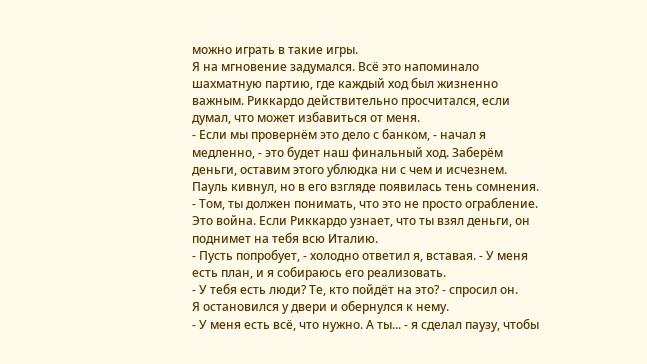можно играть в такие игры.
Я на мгновение задумался. Всё это напоминало шахматную партию, где каждый ход был жизненно важным. Риккардо действительно просчитался, если думал, что может избавиться от меня.
- Если мы провернём это дело с банком, - начал я медленно, - это будет наш финальный ход. Заберём деньги, оставим этого ублюдка ни с чем и исчезнем.
Пауль кивнул, но в его взгляде появилась тень сомнения.
- Том, ты должен понимать, что это не просто ограбление. Это война. Если Риккардо узнает, что ты взял деньги, он поднимет на тебя всю Италию.
- Пусть попробует, - холодно ответил я, вставая. - У меня есть план, и я собираюсь его реализовать.
- У тебя есть люди? Те, кто пойдёт на это? - спросил он.
Я остановился у двери и обернулся к нему.
- У меня есть всё, что нужно. А ты... - я сделал паузу, чтобы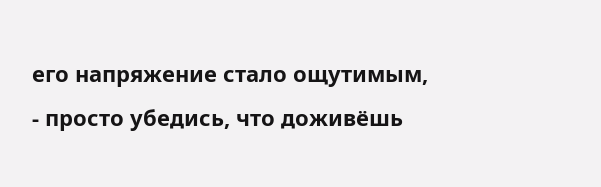его напряжение стало ощутимым, - просто убедись, что доживёшь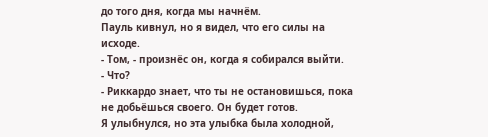до того дня, когда мы начнём.
Пауль кивнул, но я видел, что его силы на исходе.
- Том, - произнёс он, когда я собирался выйти.
- Что?
- Риккардо знает, что ты не остановишься, пока не добьёшься своего. Он будет готов.
Я улыбнулся, но эта улыбка была холодной,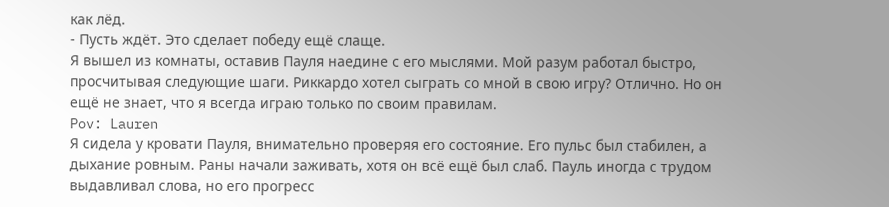как лёд.
- Пусть ждёт. Это сделает победу ещё слаще.
Я вышел из комнаты, оставив Пауля наедине с его мыслями. Мой разум работал быстро, просчитывая следующие шаги. Риккардо хотел сыграть со мной в свою игру? Отлично. Но он ещё не знает, что я всегда играю только по своим правилам.
Pov: Lauren
Я сидела у кровати Пауля, внимательно проверяя его состояние. Его пульс был стабилен, а дыхание ровным. Раны начали заживать, хотя он всё ещё был слаб. Пауль иногда с трудом выдавливал слова, но его прогресс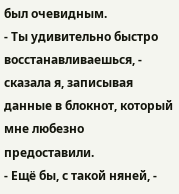был очевидным.
- Ты удивительно быстро восстанавливаешься, - сказала я, записывая данные в блокнот, который мне любезно предоставили.
- Ещё бы, с такой няней, -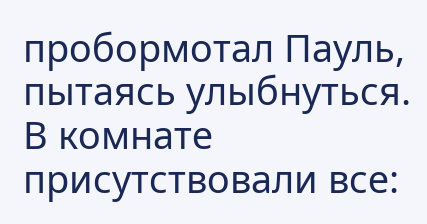пробормотал Пауль, пытаясь улыбнуться.
В комнате присутствовали все: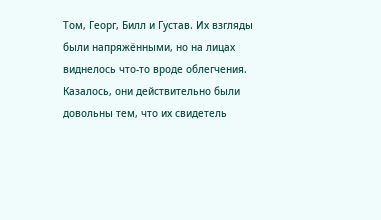Том, Георг, Билл и Густав. Их взгляды были напряжёнными, но на лицах виднелось что-то вроде облегчения. Казалось, они действительно были довольны тем, что их свидетель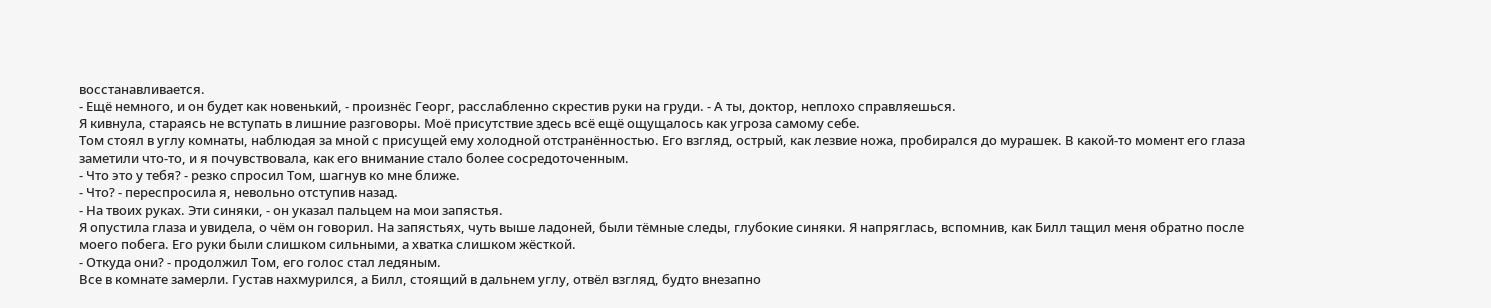восстанавливается.
- Ещё немного, и он будет как новенький, - произнёс Георг, расслабленно скрестив руки на груди. - А ты, доктор, неплохо справляешься.
Я кивнула, стараясь не вступать в лишние разговоры. Моё присутствие здесь всё ещё ощущалось как угроза самому себе.
Том стоял в углу комнаты, наблюдая за мной с присущей ему холодной отстранённостью. Его взгляд, острый, как лезвие ножа, пробирался до мурашек. В какой-то момент его глаза заметили что-то, и я почувствовала, как его внимание стало более сосредоточенным.
- Что это у тебя? - резко спросил Том, шагнув ко мне ближе.
- Что? - переспросила я, невольно отступив назад.
- На твоих руках. Эти синяки, - он указал пальцем на мои запястья.
Я опустила глаза и увидела, о чём он говорил. На запястьях, чуть выше ладоней, были тёмные следы, глубокие синяки. Я напряглась, вспомнив, как Билл тащил меня обратно после моего побега. Его руки были слишком сильными, а хватка слишком жёсткой.
- Откуда они? - продолжил Том, его голос стал ледяным.
Все в комнате замерли. Густав нахмурился, а Билл, стоящий в дальнем углу, отвёл взгляд, будто внезапно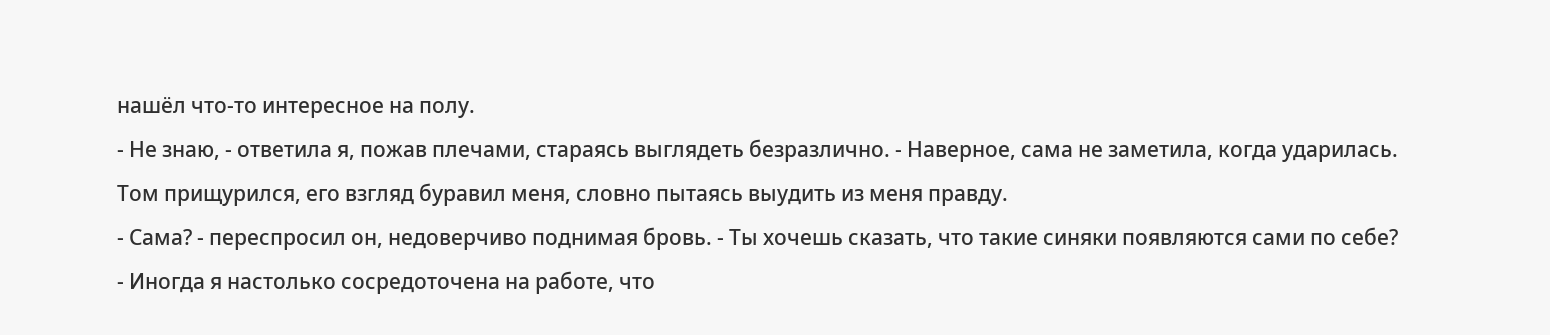нашёл что-то интересное на полу.
- Не знаю, - ответила я, пожав плечами, стараясь выглядеть безразлично. - Наверное, сама не заметила, когда ударилась.
Том прищурился, его взгляд буравил меня, словно пытаясь выудить из меня правду.
- Сама? - переспросил он, недоверчиво поднимая бровь. - Ты хочешь сказать, что такие синяки появляются сами по себе?
- Иногда я настолько сосредоточена на работе, что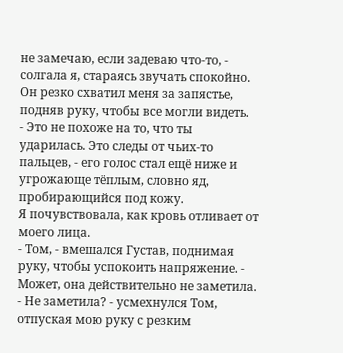не замечаю, если задеваю что-то, - солгала я, стараясь звучать спокойно.
Он резко схватил меня за запястье, подняв руку, чтобы все могли видеть.
- Это не похоже на то, что ты ударилась. Это следы от чьих-то пальцев, - его голос стал ещё ниже и угрожающе тёплым, словно яд, пробирающийся под кожу.
Я почувствовала, как кровь отливает от моего лица.
- Том, - вмешался Густав, поднимая руку, чтобы успокоить напряжение. - Может, она действительно не заметила.
- Не заметила? - усмехнулся Том, отпуская мою руку с резким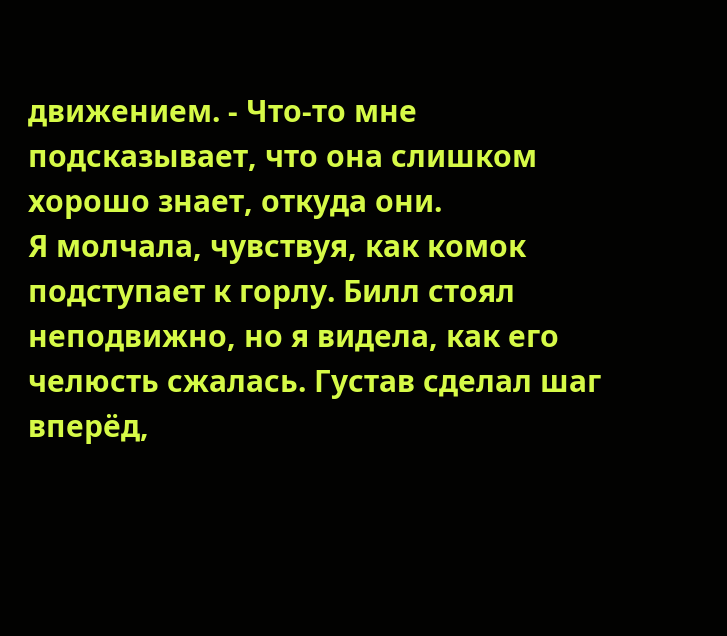движением. - Что-то мне подсказывает, что она слишком хорошо знает, откуда они.
Я молчала, чувствуя, как комок подступает к горлу. Билл стоял неподвижно, но я видела, как его челюсть сжалась. Густав сделал шаг вперёд,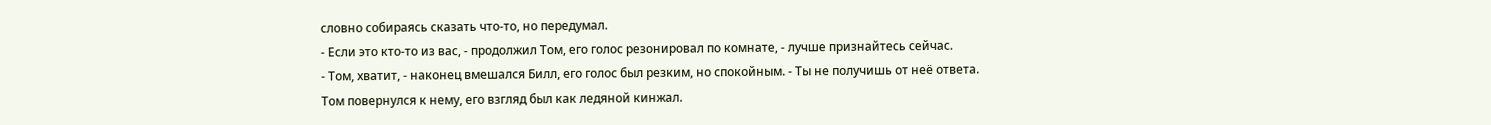словно собираясь сказать что-то, но передумал.
- Если это кто-то из вас, - продолжил Том, его голос резонировал по комнате, - лучше признайтесь сейчас.
- Том, хватит, - наконец вмешался Билл, его голос был резким, но спокойным. - Ты не получишь от неё ответа.
Том повернулся к нему, его взгляд был как ледяной кинжал.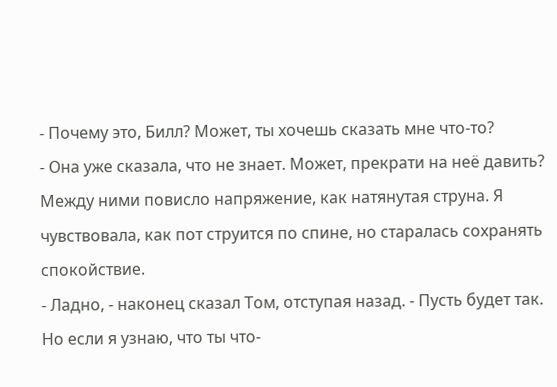- Почему это, Билл? Может, ты хочешь сказать мне что-то?
- Она уже сказала, что не знает. Может, прекрати на неё давить?
Между ними повисло напряжение, как натянутая струна. Я чувствовала, как пот струится по спине, но старалась сохранять спокойствие.
- Ладно, - наконец сказал Том, отступая назад. - Пусть будет так. Но если я узнаю, что ты что-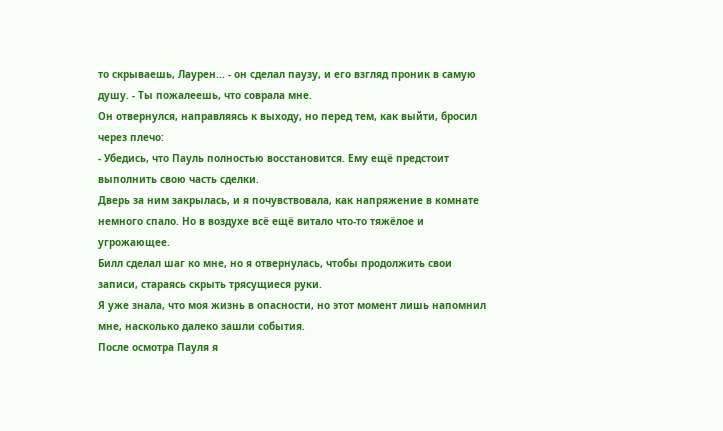то скрываешь, Лаурен... - он сделал паузу, и его взгляд проник в самую душу. - Ты пожалеешь, что соврала мне.
Он отвернулся, направляясь к выходу, но перед тем, как выйти, бросил через плечо:
- Убедись, что Пауль полностью восстановится. Ему ещё предстоит выполнить свою часть сделки.
Дверь за ним закрылась, и я почувствовала, как напряжение в комнате немного спало. Но в воздухе всё ещё витало что-то тяжёлое и угрожающее.
Билл сделал шаг ко мне, но я отвернулась, чтобы продолжить свои записи, стараясь скрыть трясущиеся руки.
Я уже знала, что моя жизнь в опасности, но этот момент лишь напомнил мне, насколько далеко зашли события.
После осмотра Пауля я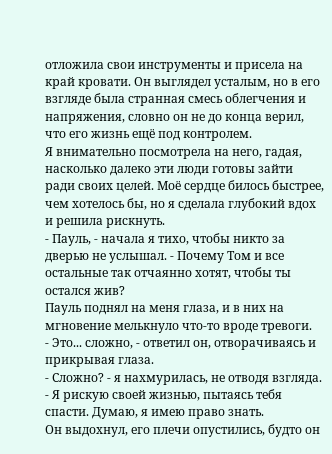отложила свои инструменты и присела на край кровати. Он выглядел усталым, но в его взгляде была странная смесь облегчения и напряжения, словно он не до конца верил, что его жизнь ещё под контролем.
Я внимательно посмотрела на него, гадая, насколько далеко эти люди готовы зайти ради своих целей. Моё сердце билось быстрее, чем хотелось бы, но я сделала глубокий вдох и решила рискнуть.
- Пауль, - начала я тихо, чтобы никто за дверью не услышал. - Почему Том и все остальные так отчаянно хотят, чтобы ты остался жив?
Пауль поднял на меня глаза, и в них на мгновение мелькнуло что-то вроде тревоги.
- Это... сложно, - ответил он, отворачиваясь и прикрывая глаза.
- Сложно? - я нахмурилась, не отводя взгляда. - Я рискую своей жизнью, пытаясь тебя спасти. Думаю, я имею право знать.
Он выдохнул, его плечи опустились, будто он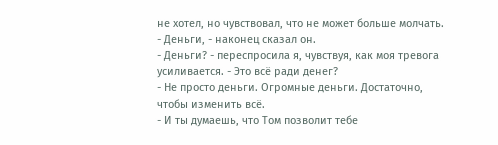не хотел, но чувствовал, что не может больше молчать.
- Деньги, - наконец сказал он.
- Деньги? - переспросила я, чувствуя, как моя тревога усиливается. - Это всё ради денег?
- Не просто деньги. Огромные деньги. Достаточно, чтобы изменить всё.
- И ты думаешь, что Том позволит тебе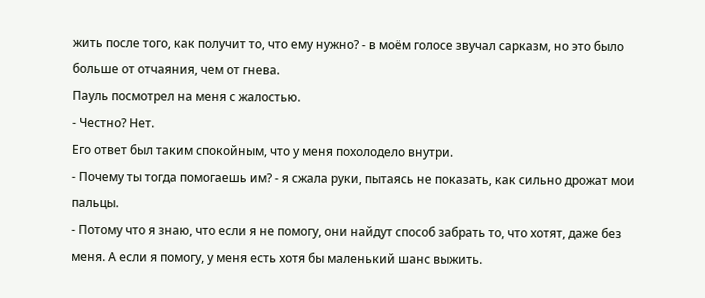жить после того, как получит то, что ему нужно? - в моём голосе звучал сарказм, но это было больше от отчаяния, чем от гнева.
Пауль посмотрел на меня с жалостью.
- Честно? Нет.
Его ответ был таким спокойным, что у меня похолодело внутри.
- Почему ты тогда помогаешь им? - я сжала руки, пытаясь не показать, как сильно дрожат мои пальцы.
- Потому что я знаю, что если я не помогу, они найдут способ забрать то, что хотят, даже без меня. А если я помогу, у меня есть хотя бы маленький шанс выжить.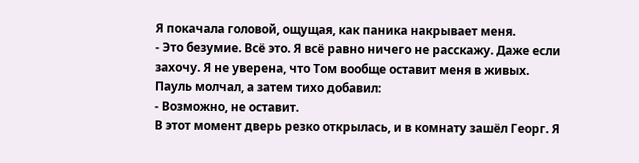Я покачала головой, ощущая, как паника накрывает меня.
- Это безумие. Всё это. Я всё равно ничего не расскажу. Даже если захочу. Я не уверена, что Том вообще оставит меня в живых.
Пауль молчал, а затем тихо добавил:
- Возможно, не оставит.
В этот момент дверь резко открылась, и в комнату зашёл Георг. Я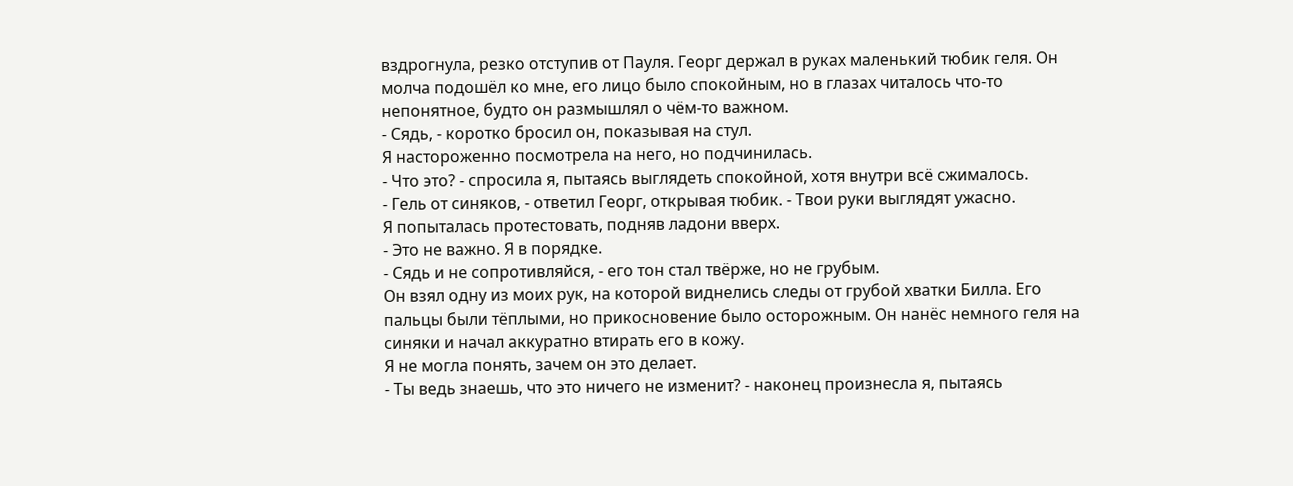вздрогнула, резко отступив от Пауля. Георг держал в руках маленький тюбик геля. Он молча подошёл ко мне, его лицо было спокойным, но в глазах читалось что-то непонятное, будто он размышлял о чём-то важном.
- Сядь, - коротко бросил он, показывая на стул.
Я настороженно посмотрела на него, но подчинилась.
- Что это? - спросила я, пытаясь выглядеть спокойной, хотя внутри всё сжималось.
- Гель от синяков, - ответил Георг, открывая тюбик. - Твои руки выглядят ужасно.
Я попыталась протестовать, подняв ладони вверх.
- Это не важно. Я в порядке.
- Сядь и не сопротивляйся, - его тон стал твёрже, но не грубым.
Он взял одну из моих рук, на которой виднелись следы от грубой хватки Билла. Его пальцы были тёплыми, но прикосновение было осторожным. Он нанёс немного геля на синяки и начал аккуратно втирать его в кожу.
Я не могла понять, зачем он это делает.
- Ты ведь знаешь, что это ничего не изменит? - наконец произнесла я, пытаясь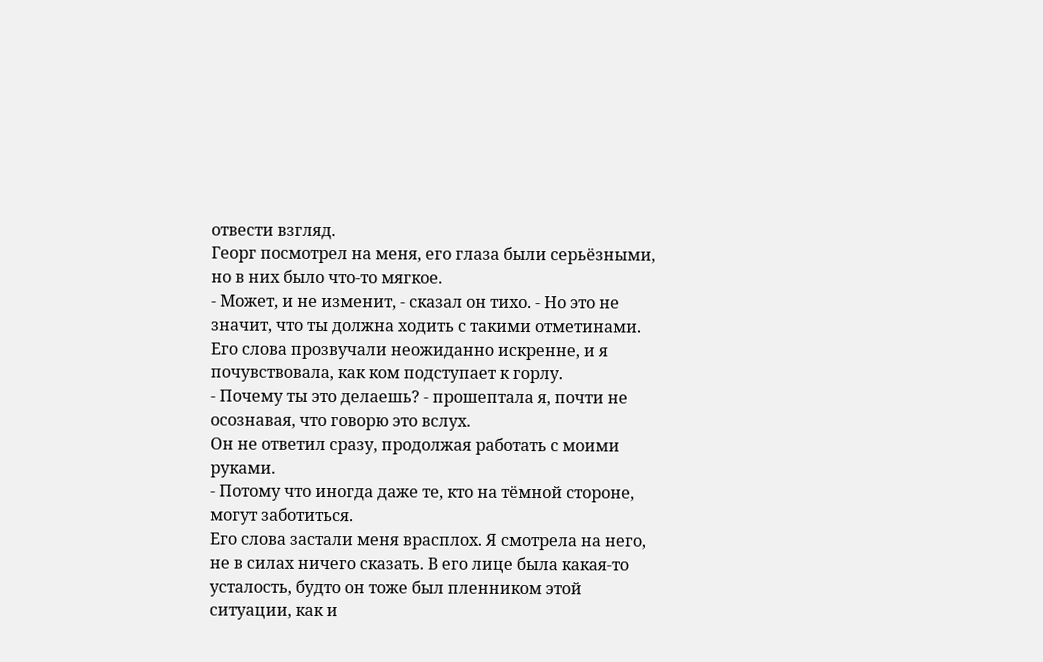отвести взгляд.
Георг посмотрел на меня, его глаза были серьёзными, но в них было что-то мягкое.
- Может, и не изменит, - сказал он тихо. - Но это не значит, что ты должна ходить с такими отметинами.
Его слова прозвучали неожиданно искренне, и я почувствовала, как ком подступает к горлу.
- Почему ты это делаешь? - прошептала я, почти не осознавая, что говорю это вслух.
Он не ответил сразу, продолжая работать с моими руками.
- Потому что иногда даже те, кто на тёмной стороне, могут заботиться.
Его слова застали меня врасплох. Я смотрела на него, не в силах ничего сказать. В его лице была какая-то усталость, будто он тоже был пленником этой ситуации, как и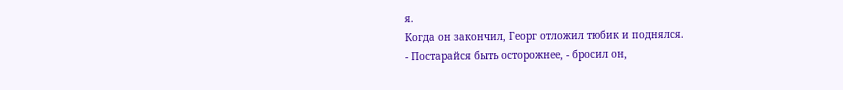я.
Когда он закончил, Георг отложил тюбик и поднялся.
- Постарайся быть осторожнее, - бросил он,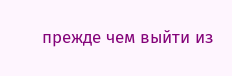прежде чем выйти из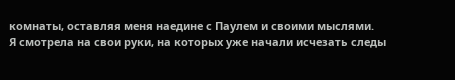комнаты, оставляя меня наедине с Паулем и своими мыслями.
Я смотрела на свои руки, на которых уже начали исчезать следы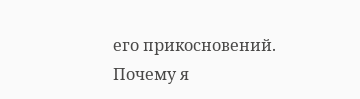его прикосновений. Почему я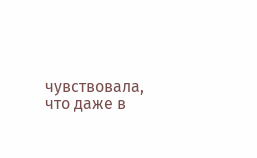чувствовала, что даже в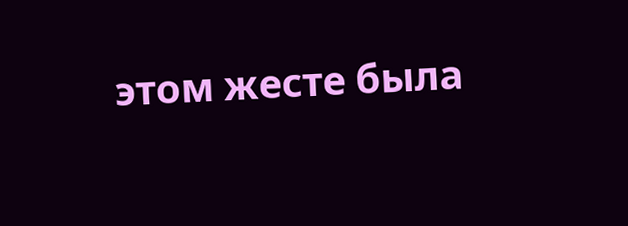этом жесте была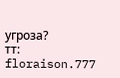угроза?
тт: floraison.777